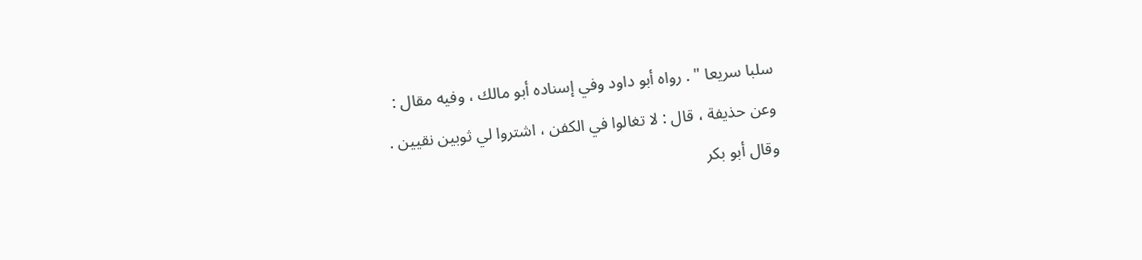سلبا سريعا " . رواه أبو داود وفي إسناده أبو مالك ، وفيه مقال :
وعن حذيفة ، قال : لا تغالوا في الكفن ، اشتروا لي ثوبين نقيين .
وقال أبو بكر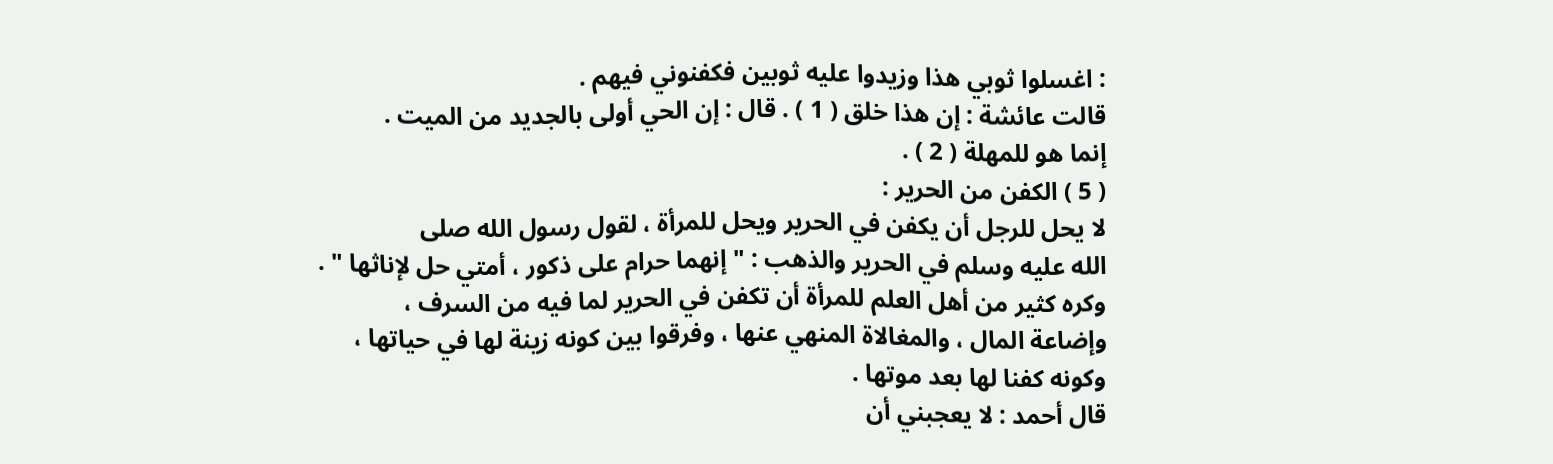: اغسلوا ثوبي هذا وزيدوا عليه ثوبين فكفنوني فيهم .
قالت عائشة : إن هذا خلق ( 1 ) . قال : إن الحي أولى بالجديد من الميت .
إنما هو للمهلة ( 2 ) .
( 5 ) الكفن من الحرير :
لا يحل للرجل أن يكفن في الحرير ويحل للمرأة ، لقول رسول الله صلى
الله عليه وسلم في الحرير والذهب : " إنهما حرام على ذكور ، أمتي حل لإناثها " .
وكره كثير من أهل العلم للمرأة أن تكفن في الحرير لما فيه من السرف ،
وإضاعة المال ، والمغالاة المنهي عنها ، وفرقوا بين كونه زينة لها في حياتها ،
وكونه كفنا لها بعد موتها .
قال أحمد : لا يعجبني أن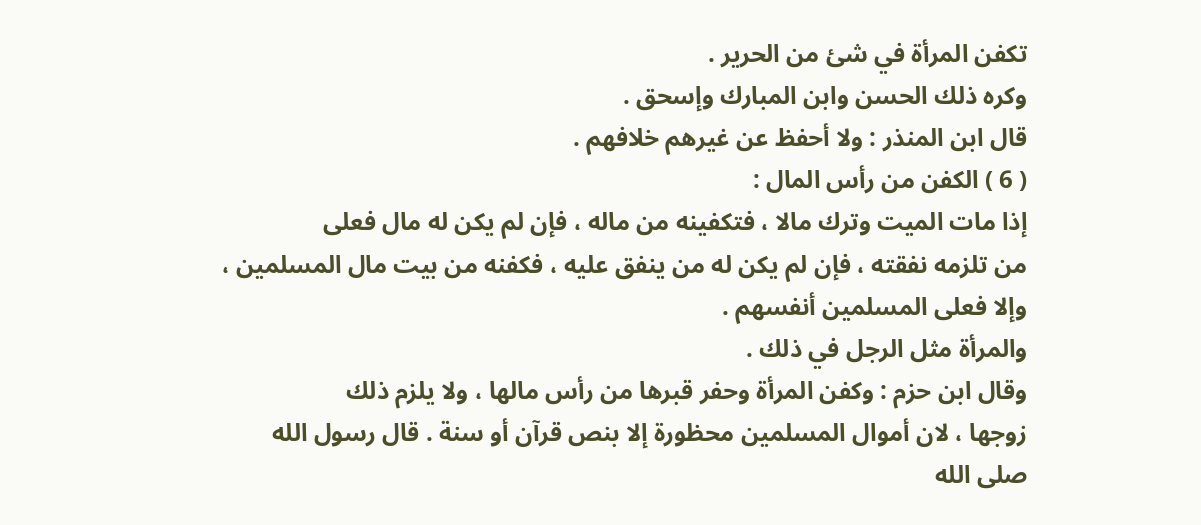تكفن المرأة في شئ من الحرير .
وكره ذلك الحسن وابن المبارك وإسحق .
قال ابن المنذر : ولا أحفظ عن غيرهم خلافهم .
( 6 ) الكفن من رأس المال :
إذا مات الميت وترك مالا ، فتكفينه من ماله ، فإن لم يكن له مال فعلى
من تلزمه نفقته ، فإن لم يكن له من ينفق عليه ، فكفنه من بيت مال المسلمين ،
وإلا فعلى المسلمين أنفسهم .
والمرأة مثل الرجل في ذلك .
وقال ابن حزم : وكفن المرأة وحفر قبرها من رأس مالها ، ولا يلزم ذلك
زوجها ، لان أموال المسلمين محظورة إلا بنص قرآن أو سنة . قال رسول الله
صلى الله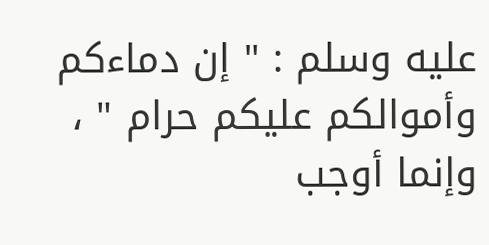عليه وسلم : " إن دماءكم وأموالكم عليكم حرام " ، وإنما أوجب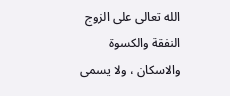الله تعالى على الزوج النفقة والكسوة والاسكان ، ولا يسمى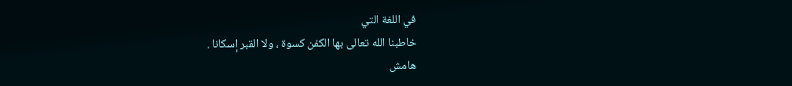في اللغة التي
خاطبنا الله تعالى بها الكفن كسوة ، ولا القبر إسكانا .
هامش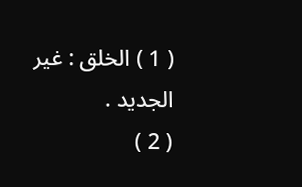( 1 ) الخلق : غير الجديد .
( 2 )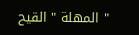" المهلة " القيح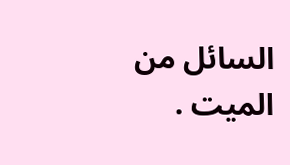السائل من الميت .